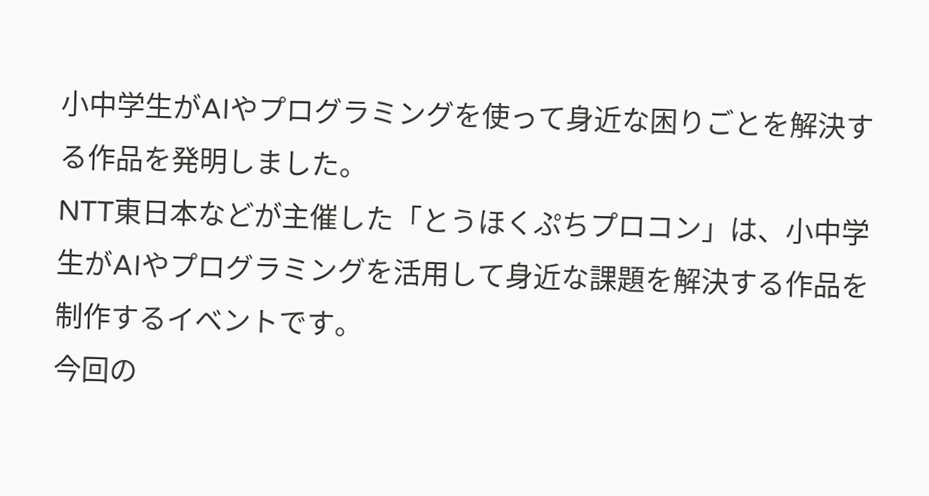小中学生がAIやプログラミングを使って身近な困りごとを解決する作品を発明しました。
NTT東日本などが主催した「とうほくぷちプロコン」は、小中学生がAIやプログラミングを活用して身近な課題を解決する作品を制作するイベントです。
今回の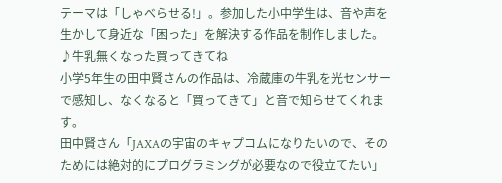テーマは「しゃべらせる!」。参加した小中学生は、音や声を生かして身近な「困った」を解決する作品を制作しました。
♪牛乳無くなった買ってきてね
小学5年生の田中賢さんの作品は、冷蔵庫の牛乳を光センサーで感知し、なくなると「買ってきて」と音で知らせてくれます。
田中賢さん「JAXAの宇宙のキャプコムになりたいので、そのためには絶対的にプログラミングが必要なので役立てたい」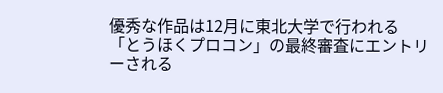優秀な作品は12月に東北大学で行われる「とうほくプロコン」の最終審査にエントリーされる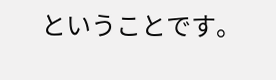ということです。